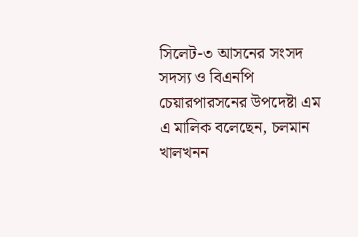সিলেট-৩ আসনের সংসদ সদস্য ও বিএনপি চেয়ারপারসনের উপদেষ্টা এম এ মালিক বলেছেন, চলমান খালখনন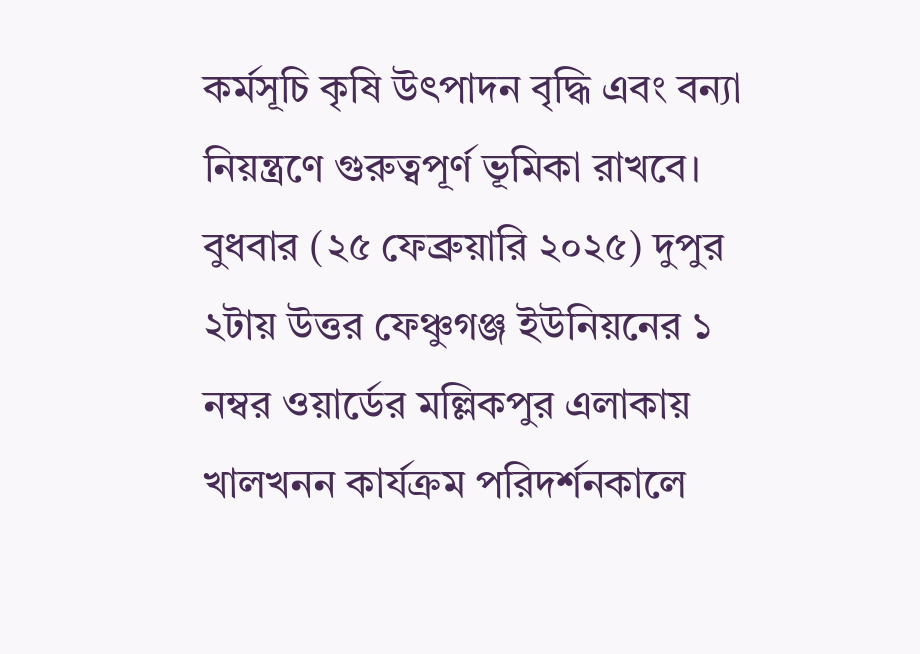কর্মসূচি কৃষি উৎপাদন বৃদ্ধি এবং বন্যা নিয়ন্ত্রণে গুরুত্বপূর্ণ ভূমিকা রাখবে। বুধবার (২৫ ফেব্রুয়ারি ২০২৫) দুপুর ২টায় উত্তর ফেঞ্চুগঞ্জ ইউনিয়নের ১ নম্বর ওয়ার্ডের মল্লিকপুর এলাকায় খালখনন কার্যক্রম পরিদর্শনকালে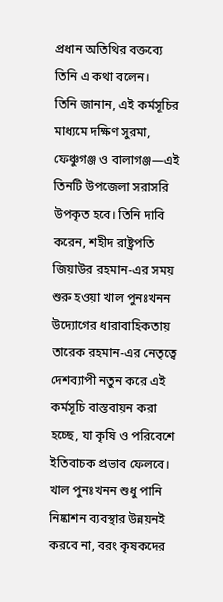প্রধান অতিথির বক্তব্যে তিনি এ কথা বলেন।
তিনি জানান, এই কর্মসূচির মাধ্যমে দক্ষিণ সুরমা, ফেঞ্চুগঞ্জ ও বালাগঞ্জ—এই তিনটি উপজেলা সরাসরি উপকৃত হবে। তিনি দাবি করেন, শহীদ রাষ্ট্রপতি জিয়াউর রহমান-এর সময় শুরু হওয়া খাল পুনঃখনন উদ্যোগের ধারাবাহিকতায় তারেক রহমান-এর নেতৃত্বে দেশব্যাপী নতুন করে এই কর্মসূচি বাস্তবায়ন করা হচ্ছে, যা কৃষি ও পরিবেশে ইতিবাচক প্রভাব ফেলবে। খাল পুনঃখনন শুধু পানি নিষ্কাশন ব্যবস্থার উন্নয়নই করবে না, বরং কৃষকদের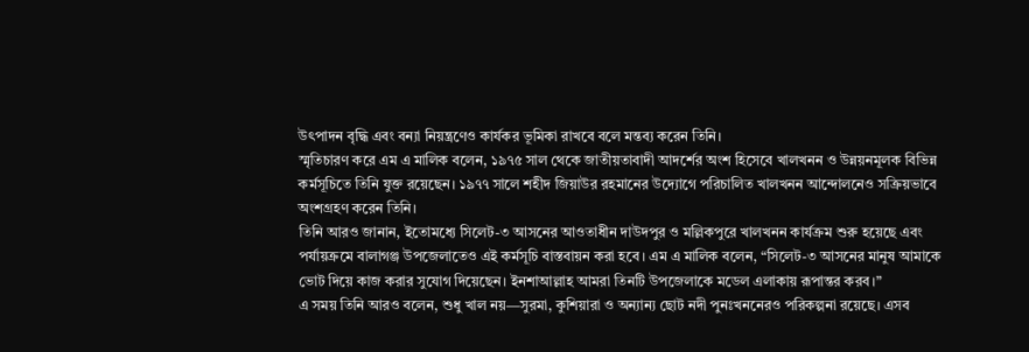উৎপাদন বৃদ্ধি এবং বন্যা নিয়ন্ত্রণেও কার্যকর ভূমিকা রাখবে বলে মন্তব্য করেন তিনি।
স্মৃতিচারণ করে এম এ মালিক বলেন, ১৯৭৫ সাল থেকে জাতীয়তাবাদী আদর্শের অংশ হিসেবে খালখনন ও উন্নয়নমূলক বিভিন্ন কর্মসূচিতে তিনি যুক্ত রয়েছেন। ১৯৭৭ সালে শহীদ জিয়াউর রহমানের উদ্যোগে পরিচালিত খালখনন আন্দোলনেও সক্রিয়ভাবে অংশগ্রহণ করেন তিনি।
তিনি আরও জানান, ইতোমধ্যে সিলেট-৩ আসনের আওতাধীন দাউদপুর ও মল্লিকপুরে খালখনন কার্যক্রম শুরু হয়েছে এবং পর্যায়ক্রমে বালাগঞ্জ উপজেলাতেও এই কর্মসূচি বাস্তবায়ন করা হবে। এম এ মালিক বলেন, “সিলেট-৩ আসনের মানুষ আমাকে ভোট দিয়ে কাজ করার সুযোগ দিয়েছেন। ইনশাআল্লাহ আমরা তিনটি উপজেলাকে মডেল এলাকায় রূপান্তর করব।”
এ সময় তিনি আরও বলেন, শুধু খাল নয়—সুরমা, কুশিয়ারা ও অন্যান্য ছোট নদী পুনঃখননেরও পরিকল্পনা রয়েছে। এসব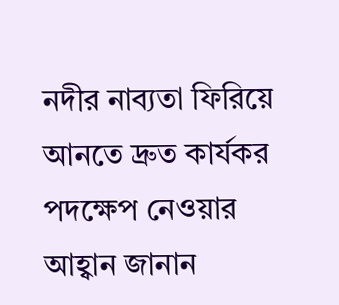নদীর নাব্যতা ফিরিয়ে আনতে দ্রুত কার্যকর পদক্ষেপ নেওয়ার আহ্বান জানান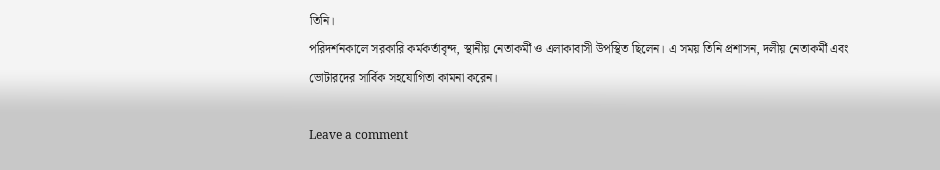তিনি।
পরিদর্শনকালে সরকারি কর্মকর্তাবৃন্দ, স্থানীয় নেতাকর্মী ও এলাকাবাসী উপস্থিত ছিলেন। এ সময় তিনি প্রশাসন, দলীয় নেতাকর্মী এবং ভোটারদের সার্বিক সহযোগিতা কামনা করেন।

Leave a comment